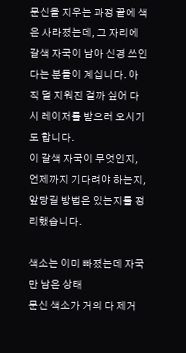문신을 지우는 과정 끝에 색은 사라졌는데, 그 자리에 갈색 자국이 남아 신경 쓰인다는 분들이 계십니다. 아직 덜 지워진 걸까 싶어 다시 레이저를 받으러 오시기도 합니다.
이 갈색 자국이 무엇인지, 언제까지 기다려야 하는지, 앞당길 방법은 있는지를 정리했습니다.

색소는 이미 빠졌는데 자국만 남은 상태
문신 색소가 거의 다 제거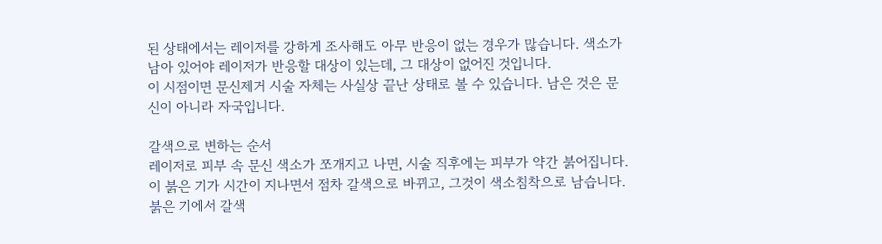된 상태에서는 레이저를 강하게 조사해도 아무 반응이 없는 경우가 많습니다. 색소가 남아 있어야 레이저가 반응할 대상이 있는데, 그 대상이 없어진 것입니다.
이 시점이면 문신제거 시술 자체는 사실상 끝난 상태로 볼 수 있습니다. 남은 것은 문신이 아니라 자국입니다.

갈색으로 변하는 순서
레이저로 피부 속 문신 색소가 쪼개지고 나면, 시술 직후에는 피부가 약간 붉어집니다. 이 붉은 기가 시간이 지나면서 점차 갈색으로 바뀌고, 그것이 색소침착으로 남습니다.
붉은 기에서 갈색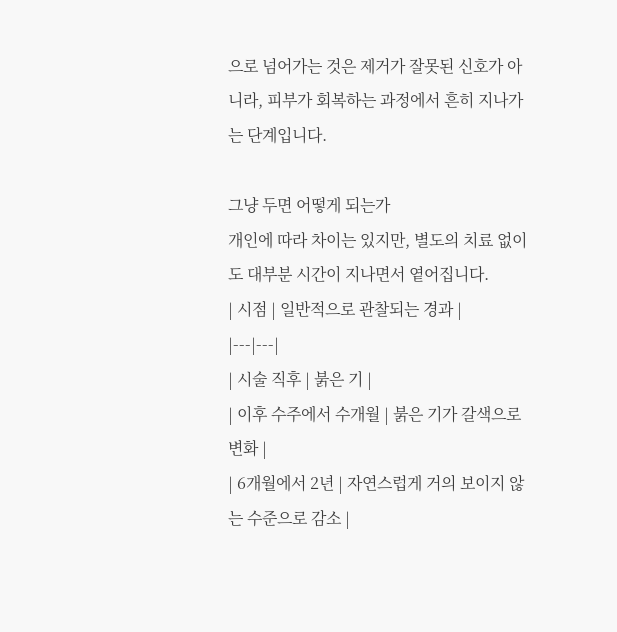으로 넘어가는 것은 제거가 잘못된 신호가 아니라, 피부가 회복하는 과정에서 흔히 지나가는 단계입니다.

그냥 두면 어떻게 되는가
개인에 따라 차이는 있지만, 별도의 치료 없이도 대부분 시간이 지나면서 옅어집니다.
| 시점 | 일반적으로 관찰되는 경과 |
|---|---|
| 시술 직후 | 붉은 기 |
| 이후 수주에서 수개월 | 붉은 기가 갈색으로 변화 |
| 6개월에서 2년 | 자연스럽게 거의 보이지 않는 수준으로 감소 |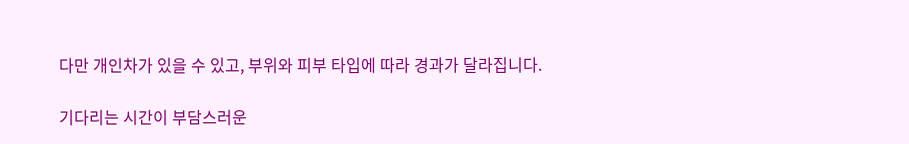다만 개인차가 있을 수 있고, 부위와 피부 타입에 따라 경과가 달라집니다.

기다리는 시간이 부담스러운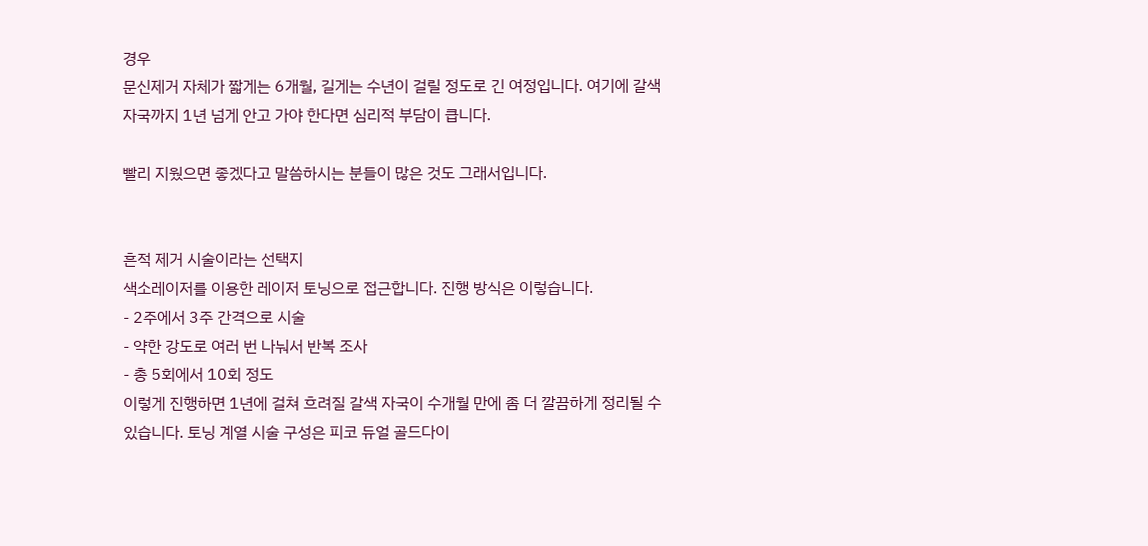경우
문신제거 자체가 짧게는 6개월, 길게는 수년이 걸릴 정도로 긴 여정입니다. 여기에 갈색 자국까지 1년 넘게 안고 가야 한다면 심리적 부담이 큽니다.

빨리 지웠으면 좋겠다고 말씀하시는 분들이 많은 것도 그래서입니다.


흔적 제거 시술이라는 선택지
색소레이저를 이용한 레이저 토닝으로 접근합니다. 진행 방식은 이렇습니다.
- 2주에서 3주 간격으로 시술
- 약한 강도로 여러 번 나눠서 반복 조사
- 총 5회에서 10회 정도
이렇게 진행하면 1년에 걸쳐 흐려질 갈색 자국이 수개월 만에 좀 더 깔끔하게 정리될 수 있습니다. 토닝 계열 시술 구성은 피코 듀얼 골드다이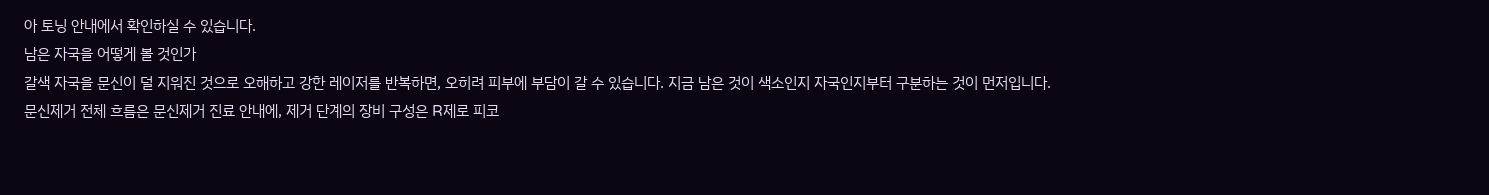아 토닝 안내에서 확인하실 수 있습니다.
남은 자국을 어떻게 볼 것인가
갈색 자국을 문신이 덜 지워진 것으로 오해하고 강한 레이저를 반복하면, 오히려 피부에 부담이 갈 수 있습니다. 지금 남은 것이 색소인지 자국인지부터 구분하는 것이 먼저입니다.
문신제거 전체 흐름은 문신제거 진료 안내에, 제거 단계의 장비 구성은 R제로 피코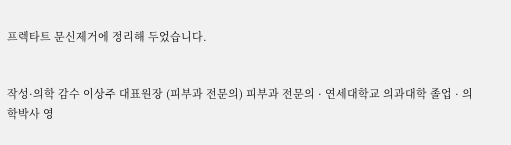프렉타트 문신제거에 정리해 두었습니다.


작성·의학 감수 이상주 대표원장 (피부과 전문의) 피부과 전문의 · 연세대학교 의과대학 졸업 · 의학박사 영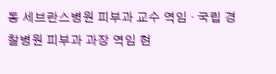동 세브란스병원 피부과 교수 역임 · 국립 경찰병원 피부과 과장 역임 현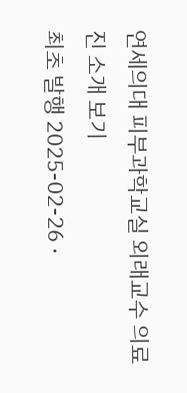연세의대 피부과학교실 외래교수 의료진 소개 보기
최초 발행 2025-02-26 ·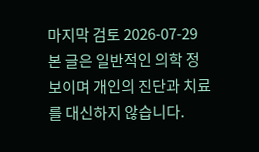마지막 검토 2026-07-29
본 글은 일반적인 의학 정보이며 개인의 진단과 치료를 대신하지 않습니다.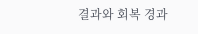결과와 회복 경과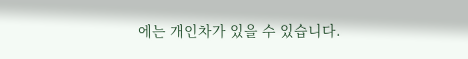에는 개인차가 있을 수 있습니다.